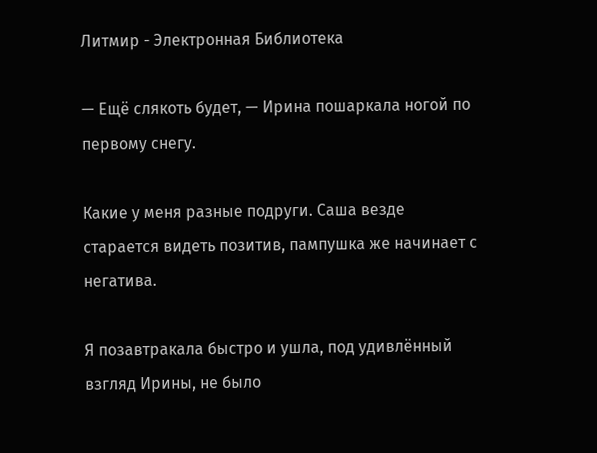Литмир - Электронная Библиотека

— Ещё слякоть будет, — Ирина пошаркала ногой по первому снегу.

Какие у меня разные подруги. Саша везде старается видеть позитив, пампушка же начинает с негатива.

Я позавтракала быстро и ушла, под удивлённый взгляд Ирины, не было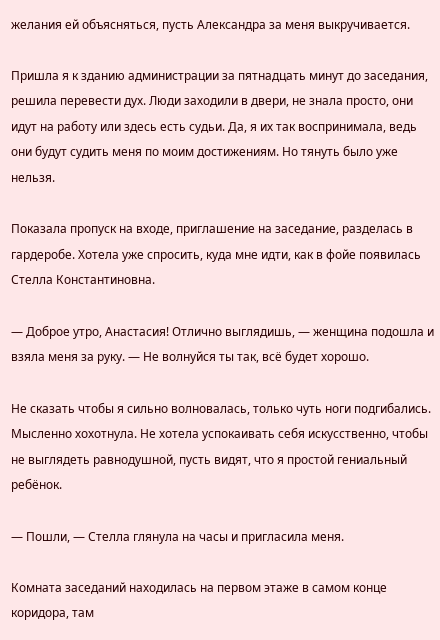желания ей объясняться, пусть Александра за меня выкручивается.

Пришла я к зданию администрации за пятнадцать минут до заседания, решила перевести дух. Люди заходили в двери, не знала просто, они идут на работу или здесь есть судьи. Да, я их так воспринимала, ведь они будут судить меня по моим достижениям. Но тянуть было уже нельзя.

Показала пропуск на входе, приглашение на заседание, разделась в гардеробе. Хотела уже спросить, куда мне идти, как в фойе появилась Стелла Константиновна.

— Доброе утро, Анастасия! Отлично выглядишь, — женщина подошла и взяла меня за руку. — Не волнуйся ты так, всё будет хорошо.

Не сказать чтобы я сильно волновалась, только чуть ноги подгибались. Мысленно хохотнула. Не хотела успокаивать себя искусственно, чтобы не выглядеть равнодушной, пусть видят, что я простой гениальный ребёнок.

— Пошли, — Стелла глянула на часы и пригласила меня.

Комната заседаний находилась на первом этаже в самом конце коридора, там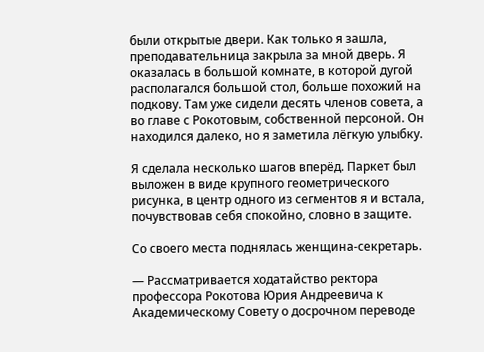были открытые двери. Как только я зашла, преподавательница закрыла за мной дверь. Я оказалась в большой комнате, в которой дугой располагался большой стол, больше похожий на подкову. Там уже сидели десять членов совета, а во главе с Рокотовым, собственной персоной. Он находился далеко, но я заметила лёгкую улыбку.

Я сделала несколько шагов вперёд. Паркет был выложен в виде крупного геометрического рисунка, в центр одного из сегментов я и встала, почувствовав себя спокойно, словно в защите.

Со своего места поднялась женщина-секретарь.

— Рассматривается ходатайство ректора профессора Рокотова Юрия Андреевича к Академическому Совету о досрочном переводе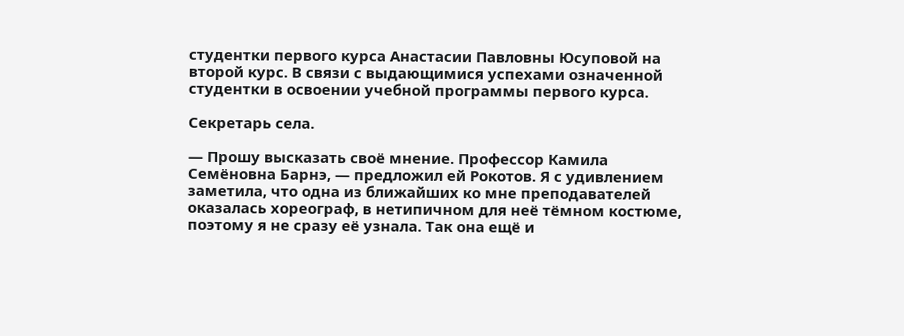студентки первого курса Анастасии Павловны Юсуповой на второй курс. В связи с выдающимися успехами означенной студентки в освоении учебной программы первого курса.

Секретарь села.

— Прошу высказать своё мнение. Профессор Камила Семёновна Барнэ, — предложил ей Рокотов. Я с удивлением заметила, что одна из ближайших ко мне преподавателей оказалась хореограф, в нетипичном для неё тёмном костюме, поэтому я не сразу её узнала. Так она ещё и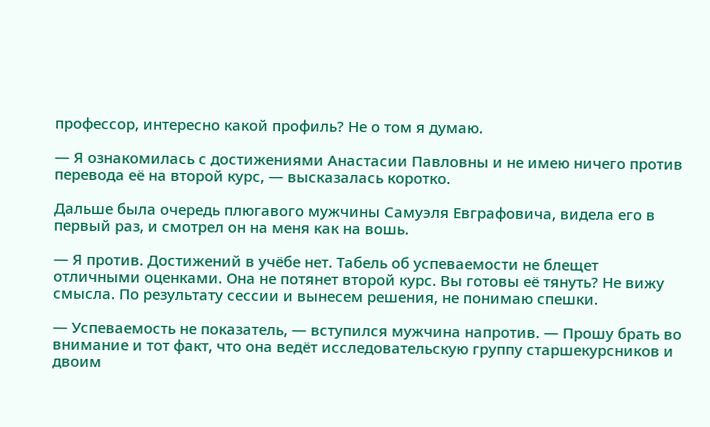профессор, интересно какой профиль? Не о том я думаю.

— Я ознакомилась с достижениями Анастасии Павловны и не имею ничего против перевода её на второй курс, — высказалась коротко.

Дальше была очередь плюгавого мужчины Самуэля Евграфовича, видела его в первый раз, и смотрел он на меня как на вошь.

— Я против. Достижений в учёбе нет. Табель об успеваемости не блещет отличными оценками. Она не потянет второй курс. Вы готовы её тянуть? Не вижу смысла. По результату сессии и вынесем решения, не понимаю спешки.

— Успеваемость не показатель, — вступился мужчина напротив. — Прошу брать во внимание и тот факт, что она ведёт исследовательскую группу старшекурсников и двоим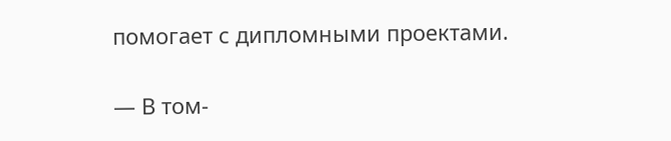помогает с дипломными проектами.

— В том-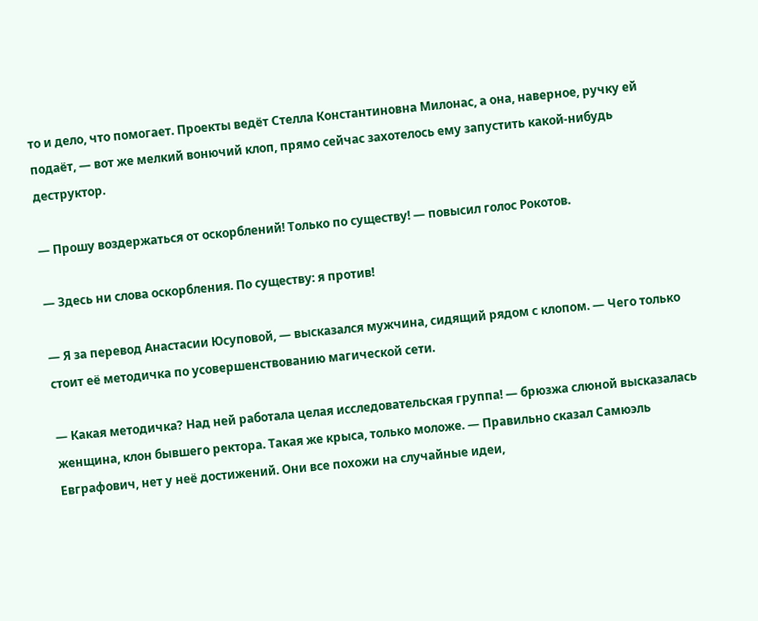то и дело, что помогает. Проекты ведёт Стелла Константиновна Милонас, а она, наверное, ручку ей подаёт, — вот же мелкий вонючий клоп, прямо сейчас захотелось ему запустить какой-нибудь деструктор.

— Прошу воздержаться от оскорблений! Только по существу! — повысил голос Рокотов.

— Здесь ни слова оскорбления. По существу: я против!

— Я за перевод Анастасии Юсуповой, — высказался мужчина, сидящий рядом с клопом. — Чего только стоит её методичка по усовершенствованию магической сети.

— Какая методичка? Над ней работала целая исследовательская группа! — брюзжа слюной высказалась женщина, клон бывшего ректора. Такая же крыса, только моложе. — Правильно сказал Самюэль Евграфович, нет у неё достижений. Они все похожи на случайные идеи,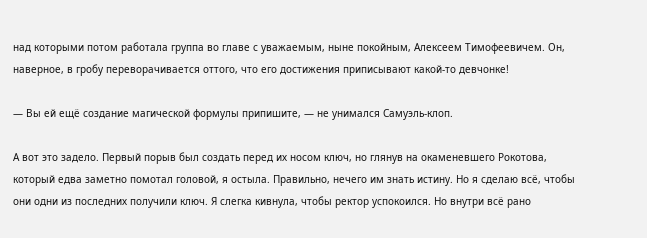над которыми потом работала группа во главе с уважаемым, ныне покойным, Алексеем Тимофеевичем. Он, наверное, в гробу переворачивается оттого, что его достижения приписывают какой-то девчонке!

— Вы ей ещё создание магической формулы припишите, — не унимался Самуэль-клоп.

А вот это задело. Первый порыв был создать перед их носом ключ, но глянув на окаменевшего Рокотова, который едва заметно помотал головой, я остыла. Правильно, нечего им знать истину. Но я сделаю всё, чтобы они одни из последних получили ключ. Я слегка кивнула, чтобы ректор успокоился. Но внутри всё рано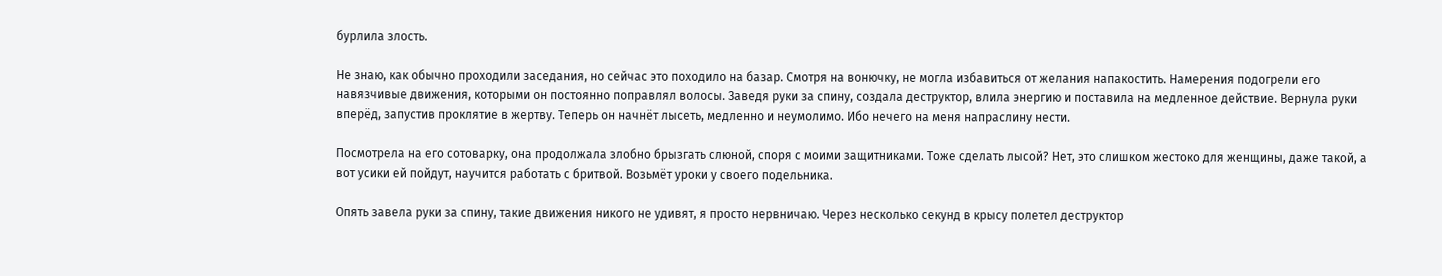бурлила злость.

Не знаю, как обычно проходили заседания, но сейчас это походило на базар. Смотря на вонючку, не могла избавиться от желания напакостить. Намерения подогрели его навязчивые движения, которыми он постоянно поправлял волосы. Заведя руки за спину, создала деструктор, влила энергию и поставила на медленное действие. Вернула руки вперёд, запустив проклятие в жертву. Теперь он начнёт лысеть, медленно и неумолимо. Ибо нечего на меня напраслину нести.

Посмотрела на его сотоварку, она продолжала злобно брызгать слюной, споря с моими защитниками. Тоже сделать лысой? Нет, это слишком жестоко для женщины, даже такой, а вот усики ей пойдут, научится работать с бритвой. Возьмёт уроки у своего подельника.

Опять завела руки за спину, такие движения никого не удивят, я просто нервничаю. Через несколько секунд в крысу полетел деструктор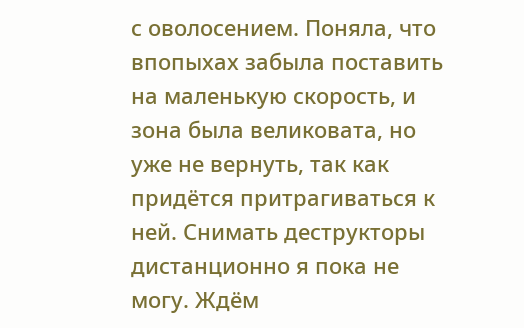с оволосением. Поняла, что впопыхах забыла поставить на маленькую скорость, и зона была великовата, но уже не вернуть, так как придётся притрагиваться к ней. Снимать деструкторы дистанционно я пока не могу. Ждём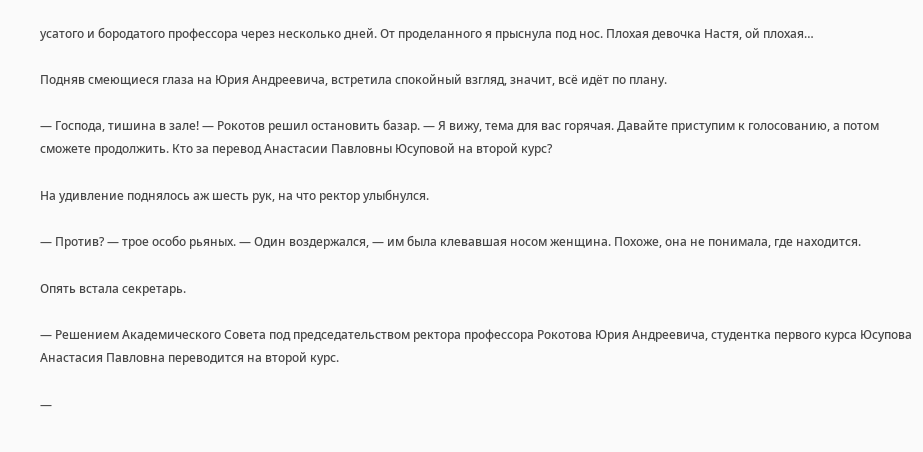усатого и бородатого профессора через несколько дней. От проделанного я прыснула под нос. Плохая девочка Настя, ой плохая…

Подняв смеющиеся глаза на Юрия Андреевича, встретила спокойный взгляд, значит, всё идёт по плану.

— Господа, тишина в зале! — Рокотов решил остановить базар. — Я вижу, тема для вас горячая. Давайте приступим к голосованию, а потом сможете продолжить. Кто за перевод Анастасии Павловны Юсуповой на второй курс?

На удивление поднялось аж шесть рук, на что ректор улыбнулся.

— Против? — трое особо рьяных. — Один воздержался, — им была клевавшая носом женщина. Похоже, она не понимала, где находится.

Опять встала секретарь.

— Решением Академического Совета под председательством ректора профессора Рокотова Юрия Андреевича, студентка первого курса Юсупова Анастасия Павловна переводится на второй курс.

—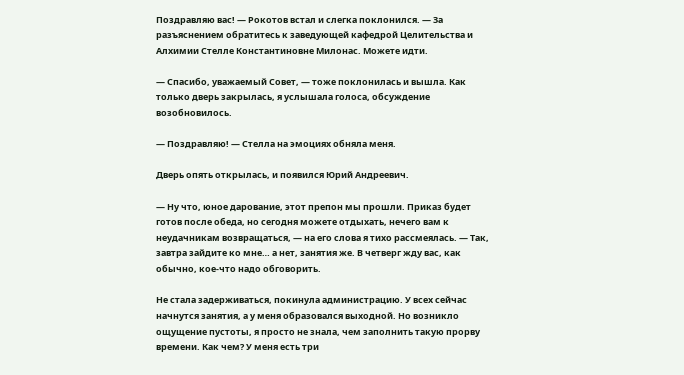Поздравляю вас! — Рокотов встал и слегка поклонился. — За разъяснением обратитесь к заведующей кафедрой Целительства и Алхимии Стелле Константиновне Милонас. Можете идти.

— Спасибо, уважаемый Совет, — тоже поклонилась и вышла. Как только дверь закрылась, я услышала голоса, обсуждение возобновилось.

— Поздравляю! — Стелла на эмоциях обняла меня.

Дверь опять открылась, и появился Юрий Андреевич.

— Ну что, юное дарование, этот препон мы прошли. Приказ будет готов после обеда, но сегодня можете отдыхать, нечего вам к неудачникам возвращаться, — на его слова я тихо рассмеялась. — Так, завтра зайдите ко мне… а нет, занятия же. В четверг жду вас, как обычно, кое-что надо обговорить.

Не стала задерживаться, покинула администрацию. У всех сейчас начнутся занятия, а у меня образовался выходной. Но возникло ощущение пустоты, я просто не знала, чем заполнить такую прорву времени. Как чем? У меня есть три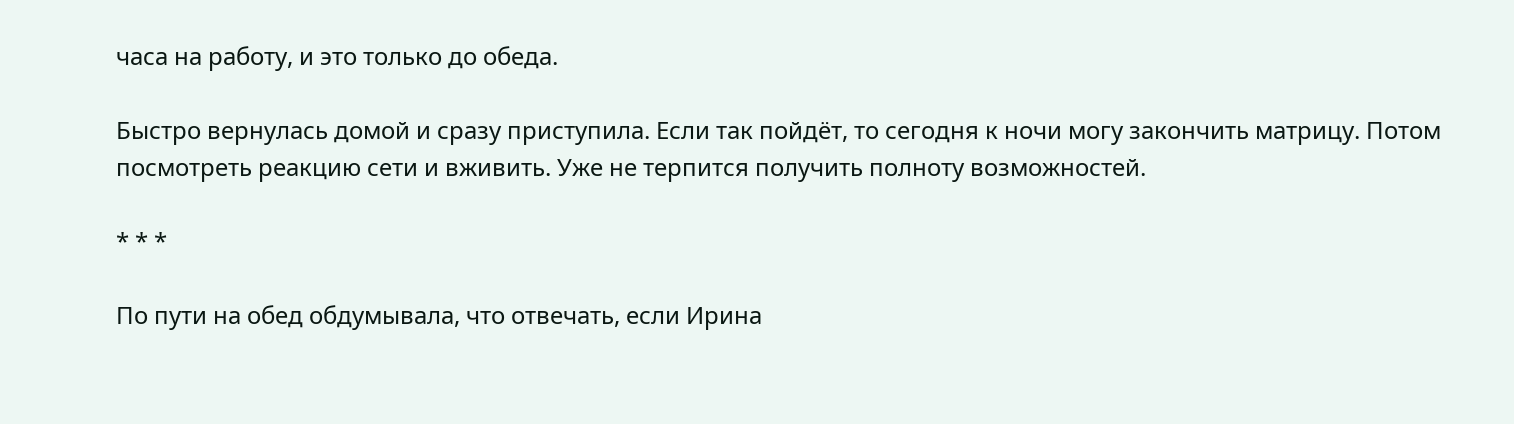часа на работу, и это только до обеда.

Быстро вернулась домой и сразу приступила. Если так пойдёт, то сегодня к ночи могу закончить матрицу. Потом посмотреть реакцию сети и вживить. Уже не терпится получить полноту возможностей.

* * *

По пути на обед обдумывала, что отвечать, если Ирина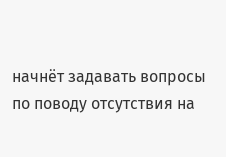начнёт задавать вопросы по поводу отсутствия на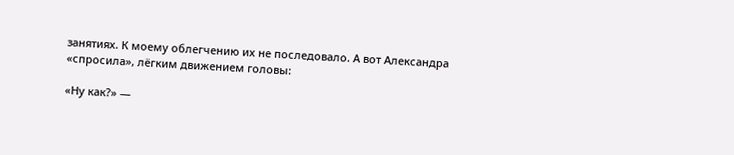занятиях. К моему облегчению их не последовало. А вот Александра «спросила», лёгким движением головы:

«Ну как?» —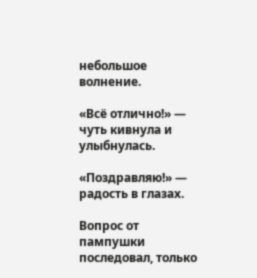небольшое волнение.

«Всё отлично!» — чуть кивнула и улыбнулась.

«Поздравляю!» — радость в глазах.

Вопрос от пампушки последовал, только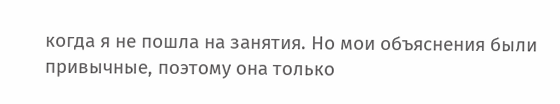когда я не пошла на занятия. Но мои объяснения были привычные, поэтому она только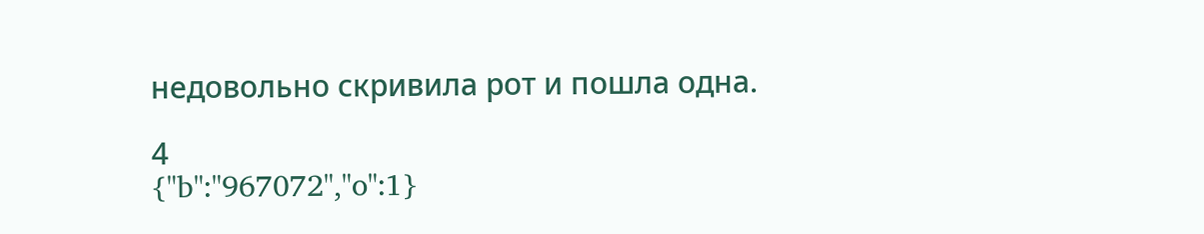недовольно скривила рот и пошла одна.

4
{"b":"967072","o":1}